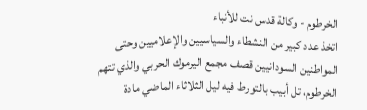الخرطوم - وكالة قدس نت للأنباء
اتخذ عدد كبير من النشطاء والسياسيين والإعلاميين وحتى المواطنين السودانيين قصف مجمع اليرموك الحربي والذي تتهم الخرطوم، تل أبيب بالتورط فيه ليل الثلاثاء الماضي مادة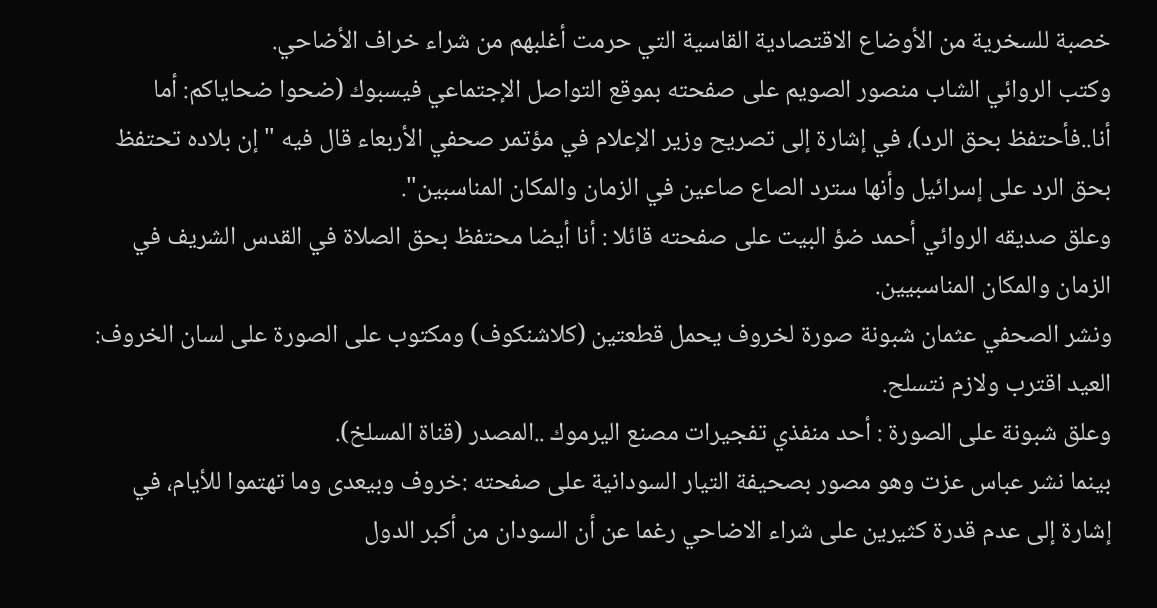خصبة للسخرية من الأوضاع الاقتصادية القاسية التي حرمت أغلبهم من شراء خراف الأضاحي.
وكتب الروائي الشاب منصور الصويم على صفحته بموقع التواصل الإجتماعي فيسبوك (ضحوا ضحاياكم: أما أنا..فأحتفظ بحق الرد)، في إشارة إلى تصريح وزير الإعلام في مؤتمر صحفي الأربعاء قال فيه "إن بلاده تحتفظ بحق الرد على إسرائيل وأنها سترد الصاع صاعين في الزمان والمكان المناسبين".
وعلق صديقه الروائي أحمد ضؤ البيت على صفحته قائلا : أنا أيضا محتفظ بحق الصلاة في القدس الشريف في الزمان والمكان المناسبيين.
ونشر الصحفي عثمان شبونة صورة لخروف يحمل قطعتين (كلاشنكوف) ومكتوب على الصورة على لسان الخروف: العيد اقترب ولازم نتسلح.
وعلق شبونة على الصورة : أحد منفذي تفجيرات مصنع اليرموك ..المصدر (قناة المسلخ).
بينما نشر عباس عزت وهو مصور بصحيفة التيار السودانية على صفحته :خروف وبيعدى وما تهتموا للأيام، في إشارة إلى عدم قدرة كثيرين على شراء الاضاحي رغما عن أن السودان من أكبر الدول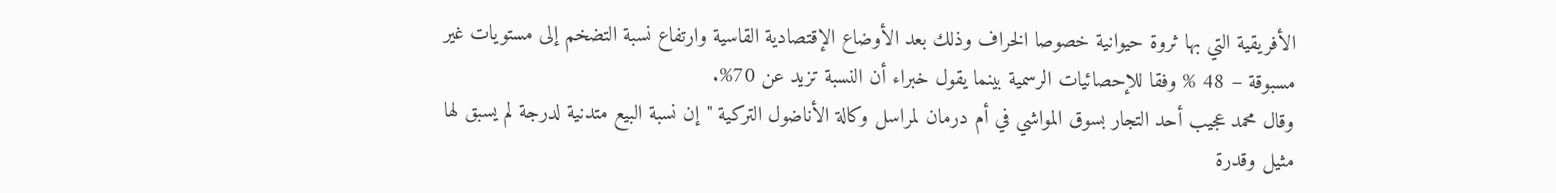الأفريقية التي بها ثروة حيوانية خصوصا الخراف وذلك بعد الأوضاع الإقتصادية القاسية وارتفاع نسبة التضخم إلى مستويات غير مسبوقة – 48 % وفقا للإحصائيات الرسمية بينما يقول خبراء أن النسبة تزيد عن 70%.
وقال محمد عجيب أحد التجار بسوق المواشي في أم درمان لمراسل وكالة الأناضول التركية "إن نسبة البيع متدنية لدرجة لم يسبق لها مثيل وقدرة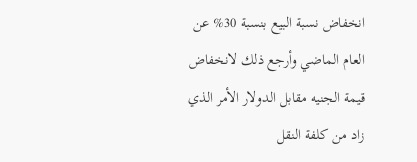انخفاض نسبة البيع بنسبة 30% عن العام الماضي وأرجع ذلك لانخفاض قيمة الجنيه مقابل الدولار الأمر الذي زاد من كلفة النقل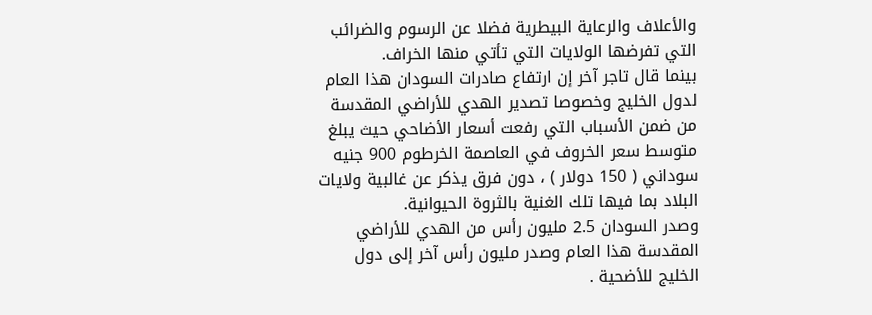والأعلاف والرعاية البيطرية فضلا عن الرسوم والضرائب التي تفرضها الولايات التي تأتي منها الخراف.
بينما قال تاجر آخر إن ارتفاع صادرات السودان هذا العام لدول الخليج وخصوصا تصدير الهدي للأراضي المقدسة من ضمن الأسباب التي رفعت أسعار الأضاحي حيث يبلغ متوسط سعر الخروف في العاصمة الخرطوم 900 جنيه سوداني ( 150 دولار ) ، دون فرق يذكر عن غالبية ولايات البلاد بما فيها تلك الغنية بالثروة الحيوانية.
وصدر السودان 2.5 مليون رأس من الهدي للأراضي المقدسة هذا العام وصدر مليون رأس آخر إلى دول الخليج للأضحية .